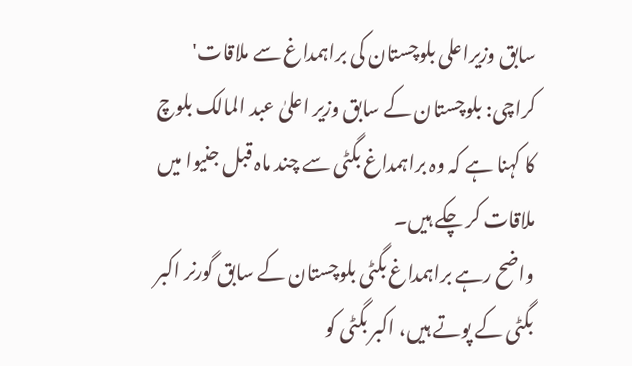سابق وزیراعلی بلوچستان کی براہمداغ سے ملاقات'
کراچی: بلوچستان کے سابق وزیر اعلیٰ عبد المالک بلوچ کا کہنا ہے کہ وہ براہمداغ بگٹی سے چند ماہ قبل جنیوا میں ملاقات کر چکے ہیں۔
واضح رہے براہمداغ بگٹی بلوچستان کے سابق گورنر اکبر بگٹی کے پوتے ہیں، اکبر بگٹی کو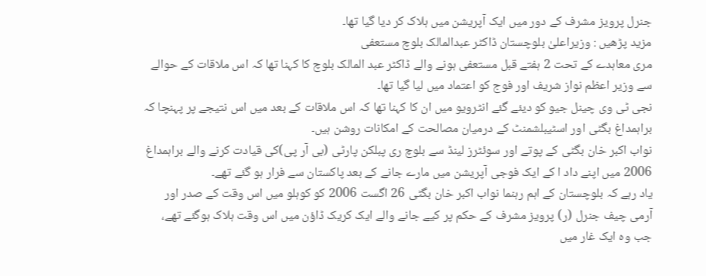جنرل پرویز مشرف کے دور میں ایک آپریشن میں ہلاک کر دیا گیا تھا۔
مزید پڑھیں : وزیراعلیٰ بلوچستان ڈاکٹر عبدالمالک بلوچ مستعفی
مری معاہدے کے تحت 2 ہفتے قبل مستعفی ہونے والے ڈاکٹر عبد المالک بلوچ کا کہنا تھا کہ اس ملاقات کے حوالے سے وزیر اعظم نواز شریف اور فوج کو اعتماد میں لیا گیا تھا۔
نجی ٹی وی چینل جیو کو دیئے گئے انٹرویو میں ان کا کہنا تھا کہ اس ملاقات کے بعد میں اس نتیجے پر پہنچا کہ براہمداغ بگٹی اور اسٹیبلشمنٹ کے درمیان مصالحت کے امکانات روشن ہیں۔
نواب اکبر خان بگٹی کے پوتے اور سوئٹرز لینڈ سے بلوچ ری پبلکن پارٹی (بی آر پی)کی قیادت کرنے والے براہمداغ 2006 میں اپنے داد ا کے ایک فوجی آپریشن میں مارے جانے کے بعد پاکستان سے فرار ہو گئے تھے۔
یاد رہے کہ بلوچستان کے اہم رہنما نواب اکبر خان بگٹی 26 اگست 2006 کو کوہلو میں اس وقت کے صدر اور آرمی چیف جنرل (ر) پرویز مشرف کے حکم پر کیے جانے والے ایک کریک ڈاؤن میں اس وقت ہلاک ہوگئے تھے، جب وہ ایک غار میں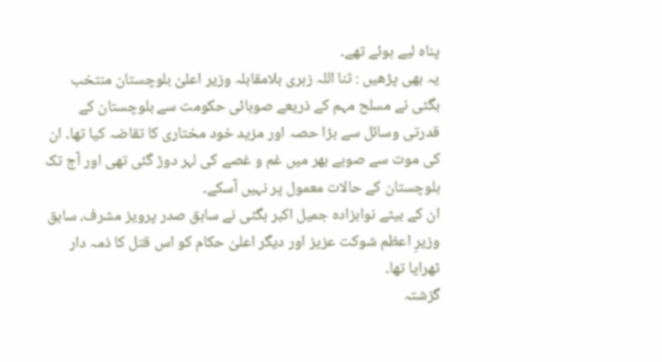پناہ لیے ہوئے تھے۔
یہ بھی پڑھیں : ثنا اللہ زہری بلامقابلہ وزیر اعلیٰ بلوچستان منتخب
بگٹی نے مسلح مہم کے ذریعے صوبائی حکومت سے بلوچستان کے قدرتی وسائل سے بڑا حصہ اور مزید خود مختاری کا تقاضہ کیا تھا۔ ان کی موت سے صوبے بھر میں غم و غصے کی لہر دوڑ گئی تھی اور آج تک بلوچستان کے حالات معمول پر نہیں آسکے۔
ان کے بیٹے نوابزادہ جمیل اکبر بگٹی نے سابق صدر پرویز مشرف، سابق وزیرِ اعظم شوکت عزیز اور دیگر اعلیٰ حکام کو اس قتل کا ذمہ دار ٹھرایا تھا۔
گزشتہ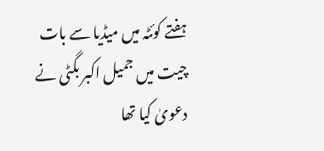ہفتے کوئٹہ میں میڈیا سے بات چیت میں جمیل اکبر بگٹی نے دعویٰ کیا تھا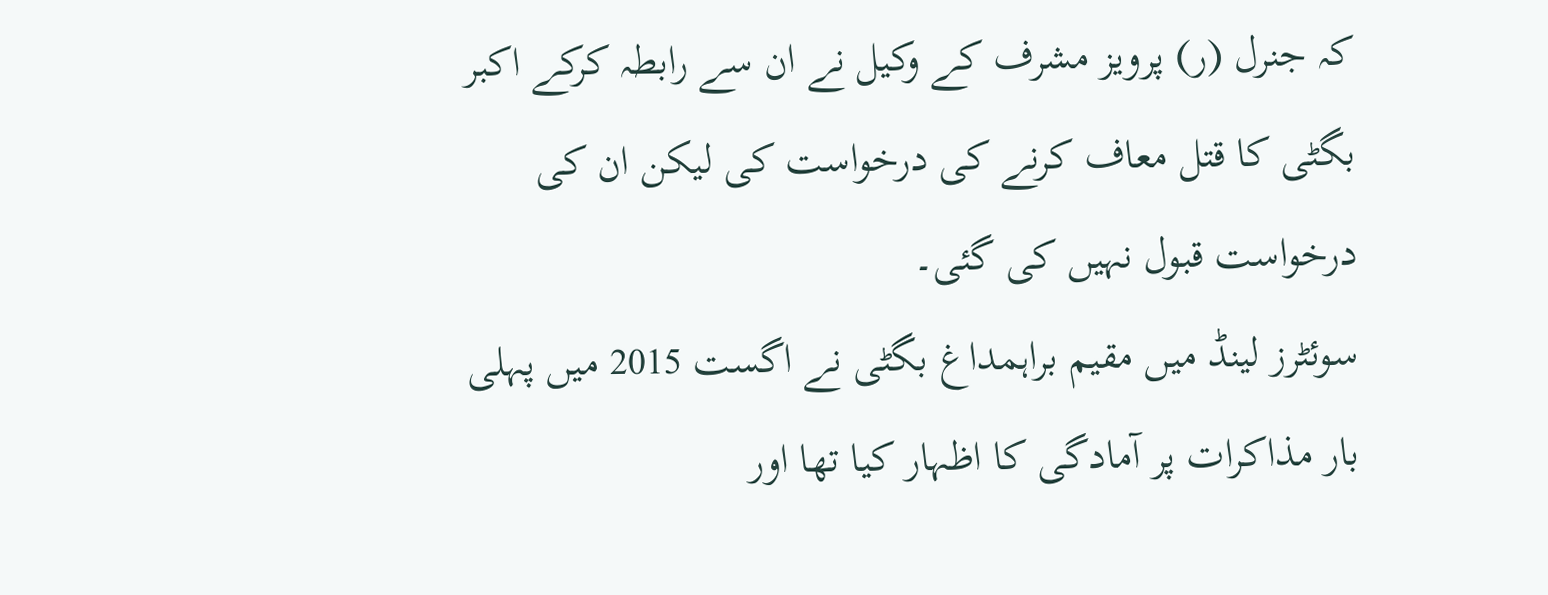کہ جنرل (ر) پرویز مشرف کے وکیل نے ان سے رابطہ کرکے اکبر بگٹی کا قتل معاف کرنے کی درخواست کی لیکن ان کی درخواست قبول نہیں کی گئی۔
سوئٹرز لینڈ میں مقیم براہمداغ بگٹی نے اگست 2015 میں پہلی بار مذاکرات پر آمادگی کا اظہار کیا تھا اور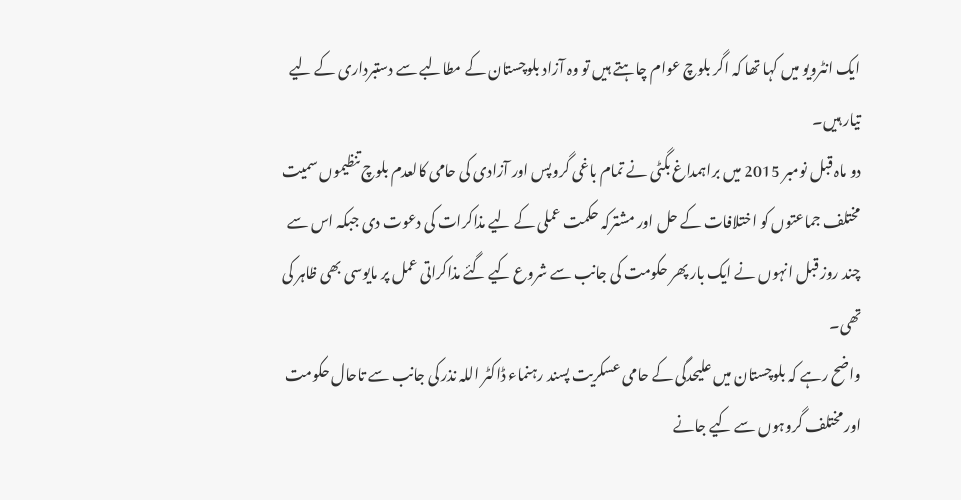ایک انٹرویو میں کہا تھا کہ اگر بلوچ عوام چاہتے ہیں تو وہ آزاد بلوچستان کے مطالبے سے دستبرداری کے لیے تیار ہیں۔
دو ماہ قبل نومبر 2015 میں براہمداغ بگٹی نے تمام باغی گروپس اور آزادی کی حامی کالعدم بلوچ تنظیموں سمیت مختلف جماعتوں کو اختلافات کے حل اور مشترکہ حکمت عملی کے لیے مذاکرات کی دعوت دی جبکہ اس سے چند روز قبل انہوں نے ایک بار پھر حکومت کی جانب سے شروع کیے گئے مذاکراتی عمل پر مایوسی بھی ظاہر کی تھی۔
واضح رہے کہ بلوچستان میں علیحدگی کے حامی عسکریت پسند رہنماء ڈاکٹر اللہ نذر کی جانب سے تاحال حکومت اور مختلف گروہوں سے کیے جانے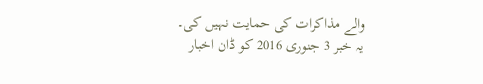والے مذاکرات کی حمایت نہیں کی۔
یہ خبر 3 جنوری 2016 کو ڈان اخبار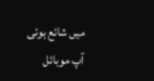میں شائع ہوئی
آپ موبائل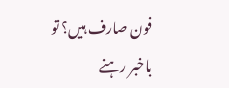فون صارف ہیں؟ تو باخبر رہنے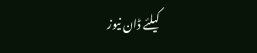کیلئے ڈان نیوز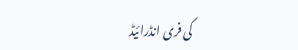کی فری انڈرائیڈ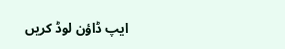ایپ ڈاؤن لوڈ کریں